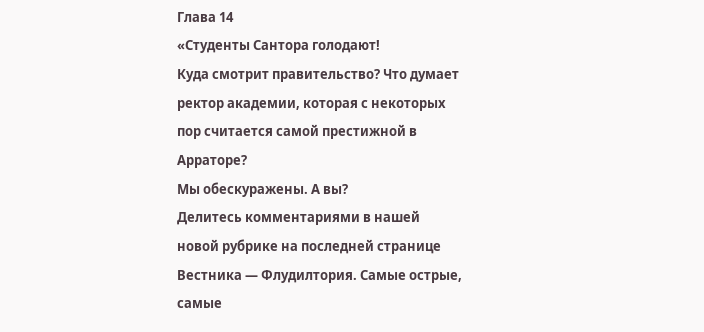Глава 14
«Студенты Сантора голодают!
Куда смотрит правительство? Что думает ректор академии, которая с некоторых пор считается самой престижной в Арраторе?
Мы обескуражены. А вы?
Делитесь комментариями в нашей новой рубрике на последней странице Вестника — Флудилтория. Самые острые, самые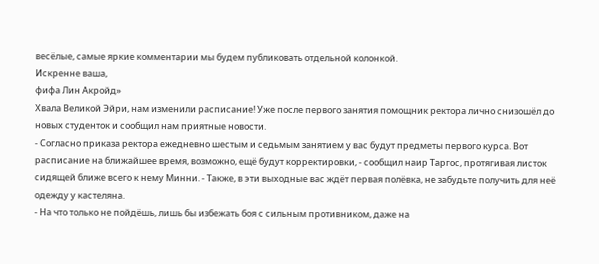весёлые, самые яркие комментарии мы будем публиковать отдельной колонкой.
Искренне ваша,
фифа Лин Акройд»
Хвала Великой Эйри, нам изменили расписание! Уже после первого занятия помощник ректора лично снизошёл до новых студенток и сообщил нам приятные новости.
- Согласно приказа ректора ежедневно шестым и седьмым занятием у вас будут предметы первого курса. Вот расписание на ближайшее время, возможно, ещё будут корректировки, - сообщил наир Таргос, протягивая листок сидящей ближе всего к нему Минни. - Также, в эти выходные вас ждёт первая полёвка, не забудьте получить для неё одежду у кастеляна.
- На что только не пойдёшь, лишь бы избежать боя с сильным противником, даже на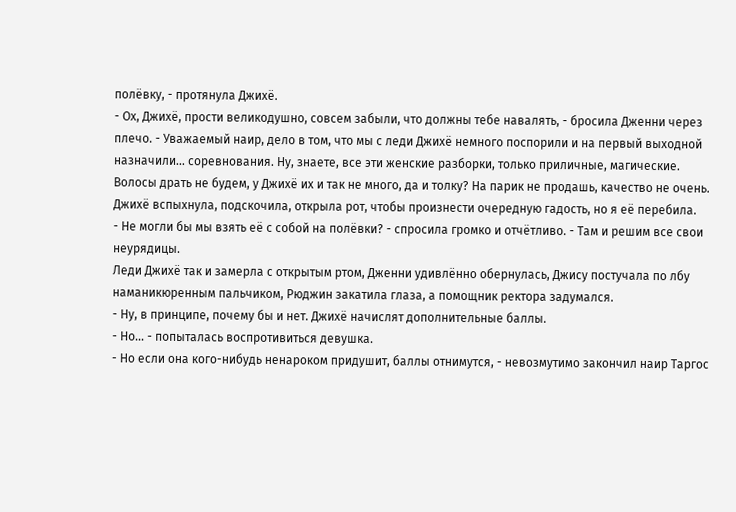полёвку, - протянула Джихё.
- Ох, Джихё, прости великодушно, совсем забыли, что должны тебе навалять, - бросила Дженни через плечо. - Уважаемый наир, дело в том, что мы с леди Джихё немного поспорили и на первый выходной назначили... соревнования. Ну, знаете, все эти женские разборки, только приличные, магические. Волосы драть не будем, у Джихё их и так не много, да и толку? На парик не продашь, качество не очень.
Джихё вспыхнула, подскочила, открыла рот, чтобы произнести очередную гадость, но я её перебила.
- Не могли бы мы взять её с собой на полёвки? - спросила громко и отчётливо. - Там и решим все свои неурядицы.
Леди Джихё так и замерла с открытым ртом, Дженни удивлённо обернулась, Джису постучала по лбу наманикюренным пальчиком, Рюджин закатила глаза, а помощник ректора задумался.
- Ну, в принципе, почему бы и нет. Джихё начислят дополнительные баллы.
- Но... - попыталась воспротивиться девушка.
- Но если она кого-нибудь ненароком придушит, баллы отнимутся, - невозмутимо закончил наир Таргос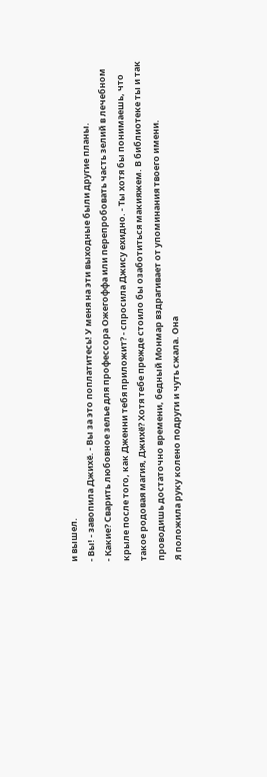и вышел.
- Вы! - завопила Джихё. - Вы за это поплатитесь! У меня на эти выходные были другие планы.
- Какие? Сварить любовное зелье для профессора Ожегоффа или перепробовать часть зелий в лечебном крыле после того, как Дженни тебя приложит? - спросила Джису ехидно. - Ты хотя бы понимаешь, что такое родовая магия, Джихё? Хотя тебе прежде стоило бы озаботиться макияжем. В библиотеке ты и так проводишь достаточно времени, бедный Монмар вздрагивает от упоминания твоего имени.
Я положила руку колено подруги и чуть сжала. Она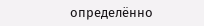определённо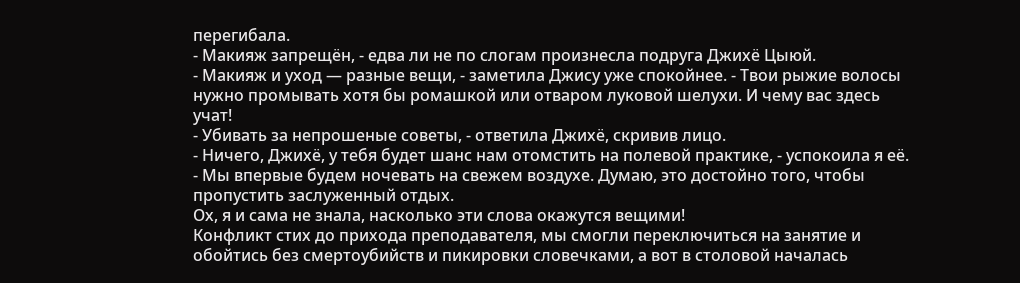перегибала.
- Макияж запрещён, - едва ли не по слогам произнесла подруга Джихё Цыюй.
- Макияж и уход — разные вещи, - заметила Джису уже спокойнее. - Твои рыжие волосы нужно промывать хотя бы ромашкой или отваром луковой шелухи. И чему вас здесь учат!
- Убивать за непрошеные советы, - ответила Джихё, скривив лицо.
- Ничего, Джихё, у тебя будет шанс нам отомстить на полевой практике, - успокоила я её. - Мы впервые будем ночевать на свежем воздухе. Думаю, это достойно того, чтобы пропустить заслуженный отдых.
Ох, я и сама не знала, насколько эти слова окажутся вещими!
Конфликт стих до прихода преподавателя, мы смогли переключиться на занятие и обойтись без смертоубийств и пикировки словечками, а вот в столовой началась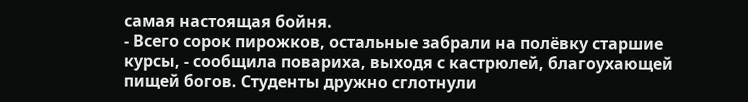самая настоящая бойня.
- Всего сорок пирожков, остальные забрали на полёвку старшие курсы, - сообщила повариха, выходя с кастрюлей, благоухающей пищей богов. Студенты дружно сглотнули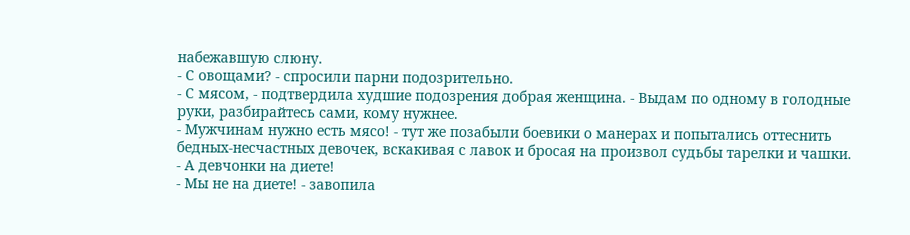набежавшую слюну.
- С овощами? - спросили парни подозрительно.
- С мясом, - подтвердила худшие подозрения добрая женщина. - Выдам по одному в голодные руки, разбирайтесь сами, кому нужнее.
- Мужчинам нужно есть мясо! - тут же позабыли боевики о манерах и попытались оттеснить бедных-несчастных девочек, вскакивая с лавок и бросая на произвол судьбы тарелки и чашки. - А девчонки на диете!
- Мы не на диете! - завопила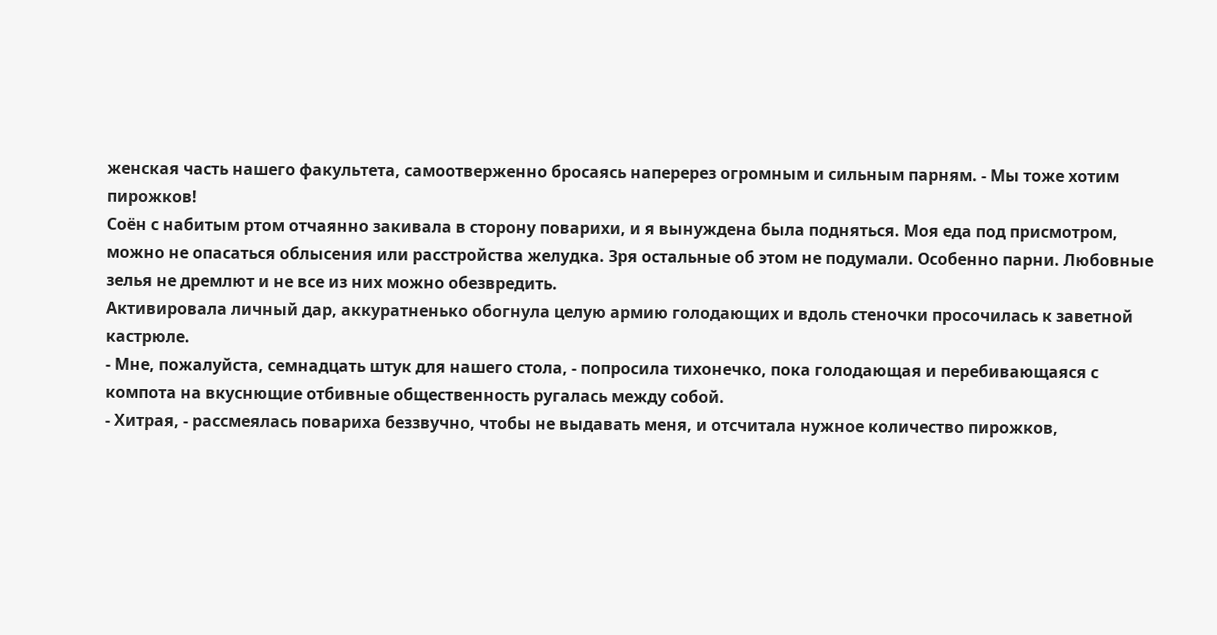женская часть нашего факультета, самоотверженно бросаясь наперерез огромным и сильным парням. - Мы тоже хотим пирожков!
Соён с набитым ртом отчаянно закивала в сторону поварихи, и я вынуждена была подняться. Моя еда под присмотром, можно не опасаться облысения или расстройства желудка. Зря остальные об этом не подумали. Особенно парни. Любовные зелья не дремлют и не все из них можно обезвредить.
Активировала личный дар, аккуратненько обогнула целую армию голодающих и вдоль стеночки просочилась к заветной кастрюле.
- Мне, пожалуйста, семнадцать штук для нашего стола, - попросила тихонечко, пока голодающая и перебивающаяся с компота на вкуснющие отбивные общественность ругалась между собой.
- Хитрая, - рассмеялась повариха беззвучно, чтобы не выдавать меня, и отсчитала нужное количество пирожков,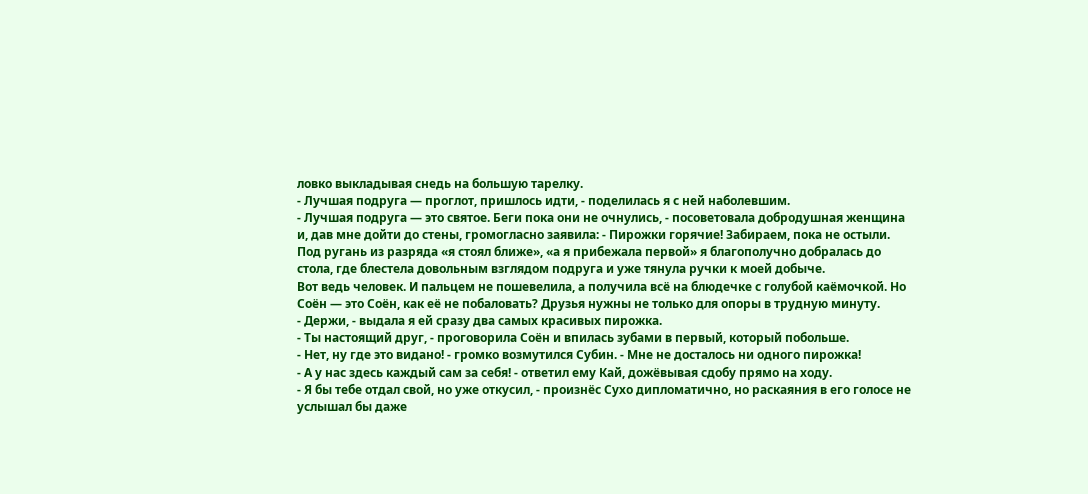ловко выкладывая снедь на большую тарелку.
- Лучшая подруга — проглот, пришлось идти, - поделилась я с ней наболевшим.
- Лучшая подруга — это святое. Беги пока они не очнулись, - посоветовала добродушная женщина и, дав мне дойти до стены, громогласно заявила: - Пирожки горячие! Забираем, пока не остыли.
Под ругань из разряда «я стоял ближе», «а я прибежала первой» я благополучно добралась до стола, где блестела довольным взглядом подруга и уже тянула ручки к моей добыче.
Вот ведь человек. И пальцем не пошевелила, а получила всё на блюдечке с голубой каёмочкой. Но Соён — это Соён, как её не побаловать? Друзья нужны не только для опоры в трудную минуту.
- Держи, - выдала я ей сразу два самых красивых пирожка.
- Ты настоящий друг, - проговорила Соён и впилась зубами в первый, который побольше.
- Нет, ну где это видано! - громко возмутился Субин. - Мне не досталось ни одного пирожка!
- А у нас здесь каждый сам за себя! - ответил ему Кай, дожёвывая сдобу прямо на ходу.
- Я бы тебе отдал свой, но уже откусил, - произнёс Сухо дипломатично, но раскаяния в его голосе не услышал бы даже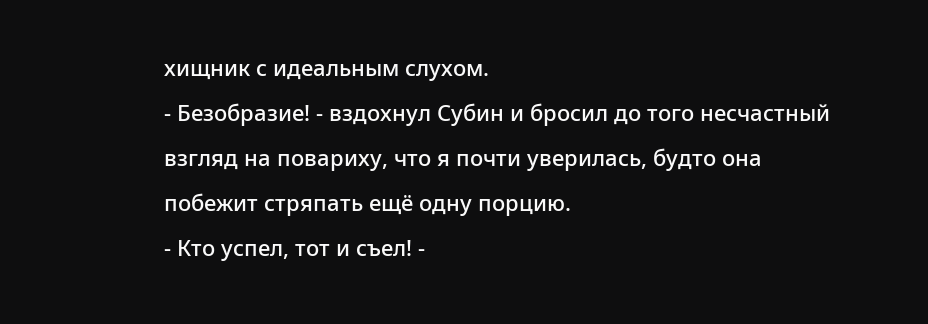хищник с идеальным слухом.
- Безобразие! - вздохнул Субин и бросил до того несчастный взгляд на повариху, что я почти уверилась, будто она побежит стряпать ещё одну порцию.
- Кто успел, тот и съел! -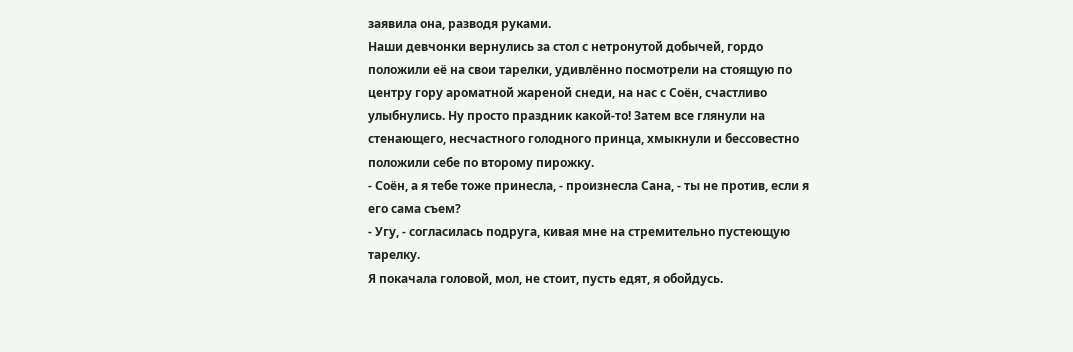заявила она, разводя руками.
Наши девчонки вернулись за стол с нетронутой добычей, гордо положили её на свои тарелки, удивлённо посмотрели на стоящую по центру гору ароматной жареной снеди, на нас с Соён, счастливо улыбнулись. Ну просто праздник какой-то! Затем все глянули на стенающего, несчастного голодного принца, хмыкнули и бессовестно положили себе по второму пирожку.
- Соён, а я тебе тоже принесла, - произнесла Сана, - ты не против, если я его сама съем?
- Угу, - согласилась подруга, кивая мне на стремительно пустеющую тарелку.
Я покачала головой, мол, не стоит, пусть едят, я обойдусь.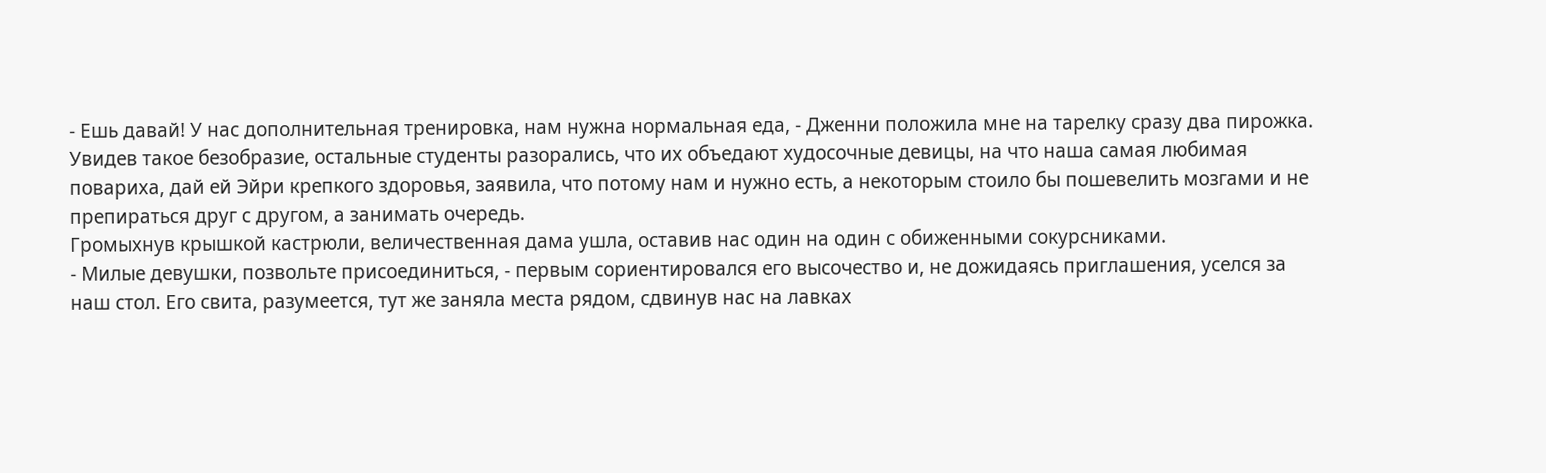- Ешь давай! У нас дополнительная тренировка, нам нужна нормальная еда, - Дженни положила мне на тарелку сразу два пирожка.
Увидев такое безобразие, остальные студенты разорались, что их объедают худосочные девицы, на что наша самая любимая повариха, дай ей Эйри крепкого здоровья, заявила, что потому нам и нужно есть, а некоторым стоило бы пошевелить мозгами и не препираться друг с другом, а занимать очередь.
Громыхнув крышкой кастрюли, величественная дама ушла, оставив нас один на один с обиженными сокурсниками.
- Милые девушки, позвольте присоединиться, - первым сориентировался его высочество и, не дожидаясь приглашения, уселся за наш стол. Его свита, разумеется, тут же заняла места рядом, сдвинув нас на лавках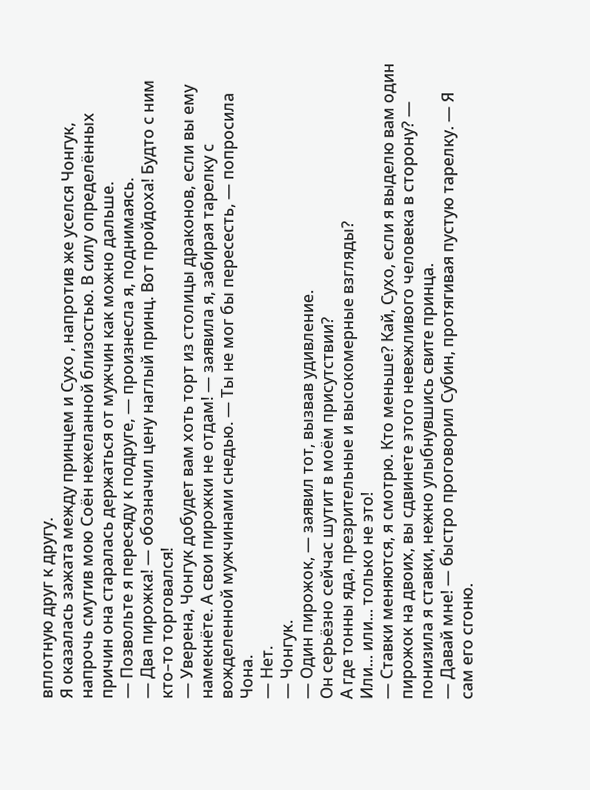вплотную друг к другу.
Я оказалась зажата между принцем и Сухо , напротив же уселся Чонгук, напрочь смутив мою Соён нежеланной близостью. В силу определённых причин она старалась держаться от мужчин как можно дальше.
— Позвольте я пересяду к подруге, — произнесла я, поднимаясь.
— Два пирожка! — обозначил цену наглый принц. Вот пройдоха! Будто с ним кто–то торговался!
— Уверена, Чонгук добудет вам хоть торт из столицы драконов, если вы ему намекнёте. А свои пирожки не отдам! — заявила я, забирая тарелку с вожделенной мужчинами снедью. — Ты не мог бы пересесть, — попросила Чона.
— Нет.
— Чонгук.
— Один пирожок, — заявил тот, вызвав удивление.
Он серьёзно сейчас шутит в моём присутствии?
А где тонны яда, презрительные и высокомерные взгляды?
Или... или... только не это!
— Ставки меняются, я смотрю. Кто меньше? Кай, Сухо, если я выделю вам один пирожок на двоих, вы сдвинете этого невежливого человека в сторону? — понизила я ставки, нежно улыбнувшись свите принца.
— Давай мне! — быстро проговорил Субин, протягивая пустую тарелку. — Я сам его сгоню.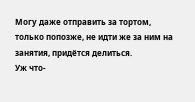Могу даже отправить за тортом, только попозже, не идти же за ним на занятия, придётся делиться.
Уж что-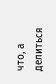что, а делиться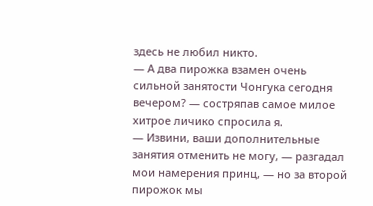здесь не любил никто.
— А два пирожка взамен очень сильной занятости Чонгука сегодня вечером? — состряпав самое милое хитрое личико спросила я.
— Извини, ваши дополнительные занятия отменить не могу, — разгадал мои намерения принц, — но за второй пирожок мы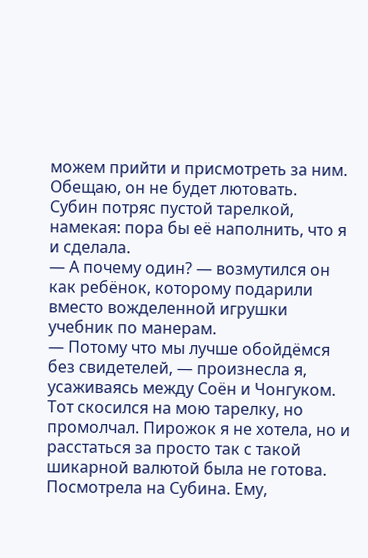можем прийти и присмотреть за ним. Обещаю, он не будет лютовать.
Субин потряс пустой тарелкой, намекая: пора бы её наполнить, что я и сделала.
— А почему один? — возмутился он как ребёнок, которому подарили вместо вожделенной игрушки учебник по манерам.
— Потому что мы лучше обойдёмся без свидетелей, — произнесла я, усаживаясь между Соён и Чонгуком.
Тот скосился на мою тарелку, но промолчал. Пирожок я не хотела, но и расстаться за просто так с такой шикарной валютой была не готова.
Посмотрела на Субина. Ему,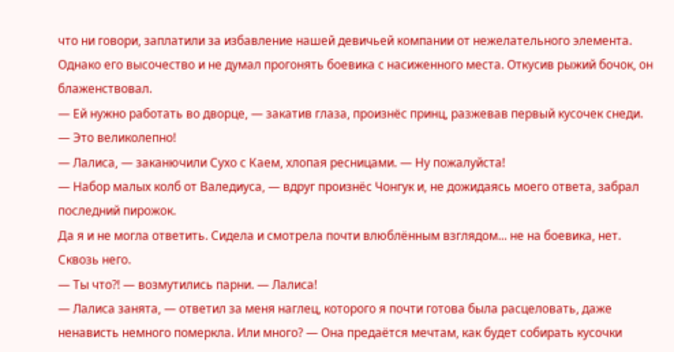что ни говори, заплатили за избавление нашей девичьей компании от нежелательного элемента. Однако его высочество и не думал прогонять боевика с насиженного места. Откусив рыжий бочок, он блаженствовал.
— Ей нужно работать во дворце, — закатив глаза, произнёс принц, разжевав первый кусочек снеди. — Это великолепно!
— Лалиса, — заканючили Сухо с Каем, хлопая ресницами. — Ну пожалуйста!
— Набор малых колб от Валедиуса, — вдруг произнёс Чонгук и, не дожидаясь моего ответа, забрал последний пирожок.
Да я и не могла ответить. Сидела и смотрела почти влюблённым взглядом... не на боевика, нет. Сквозь него.
— Ты что?! — возмутились парни. — Лалиса!
— Лалиса занята, — ответил за меня наглец, которого я почти готова была расцеловать, даже ненависть немного померкла. Или много? — Она предаётся мечтам, как будет собирать кусочки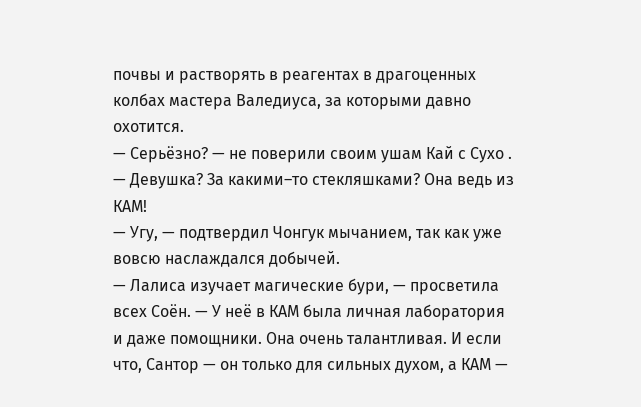почвы и растворять в реагентах в драгоценных колбах мастера Валедиуса, за которыми давно охотится.
— Серьёзно? — не поверили своим ушам Кай с Сухо . — Девушка? За какими–то стекляшками? Она ведь из КАМ!
— Угу, — подтвердил Чонгук мычанием, так как уже вовсю наслаждался добычей.
— Лалиса изучает магические бури, — просветила всех Соён. — У неё в КАМ была личная лаборатория и даже помощники. Она очень талантливая. И если что, Сантор — он только для сильных духом, а КАМ —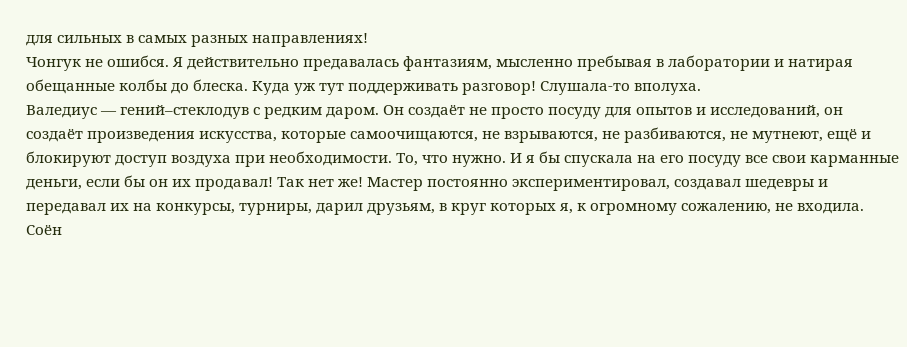для сильных в самых разных направлениях!
Чонгук не ошибся. Я действительно предавалась фантазиям, мысленно пребывая в лаборатории и натирая обещанные колбы до блеска. Куда уж тут поддерживать разговор! Слушала-то вполуха.
Валедиус — гений–стеклодув с редким даром. Он создаёт не просто посуду для опытов и исследований, он создаёт произведения искусства, которые самоочищаются, не взрываются, не разбиваются, не мутнеют, ещё и блокируют доступ воздуха при необходимости. То, что нужно. И я бы спускала на его посуду все свои карманные деньги, если бы он их продавал! Так нет же! Мастер постоянно экспериментировал, создавал шедевры и передавал их на конкурсы, турниры, дарил друзьям, в круг которых я, к огромному сожалению, не входила.
Соён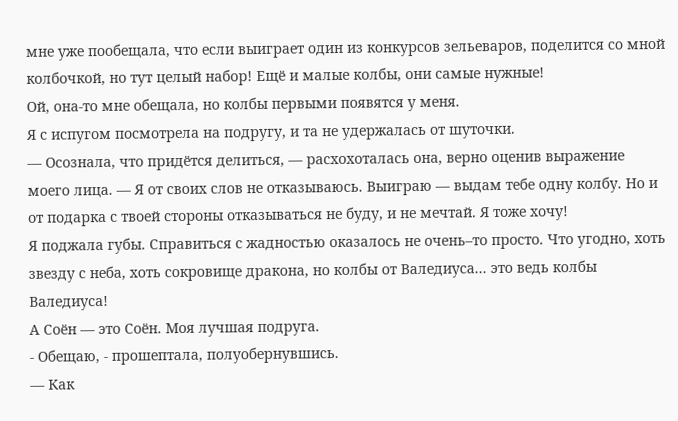мне уже пообещала, что если выиграет один из конкурсов зельеваров, поделится со мной колбочкой, но тут целый набор! Ещё и малые колбы, они самые нужные!
Ой, она-то мне обещала, но колбы первыми появятся у меня.
Я с испугом посмотрела на подругу, и та не удержалась от шуточки.
— Осознала, что придётся делиться, — расхохоталась она, верно оценив выражение моего лица. — Я от своих слов не отказываюсь. Выиграю — выдам тебе одну колбу. Но и от подарка с твоей стороны отказываться не буду, и не мечтай. Я тоже хочу!
Я поджала губы. Справиться с жадностью оказалось не очень–то просто. Что угодно, хоть звезду с неба, хоть сокровище дракона, но колбы от Валедиуса... это ведь колбы Валедиуса!
А Соён — это Соён. Моя лучшая подруга.
- Обещаю, - прошептала, полуобернувшись.
— Как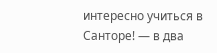интересно учиться в Санторе! — в два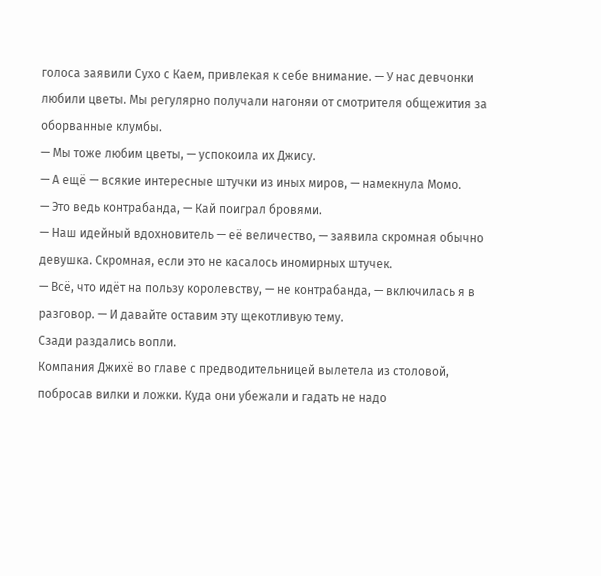голоса заявили Сухо с Каем, привлекая к себе внимание. — У нас девчонки любили цветы. Мы регулярно получали нагоняи от смотрителя общежития за оборванные клумбы.
— Мы тоже любим цветы, — успокоила их Джису.
— А ещё — всякие интересные штучки из иных миров, — намекнула Момо.
— Это ведь контрабанда, — Кай поиграл бровями.
— Наш идейный вдохновитель — её величество, — заявила скромная обычно девушка. Скромная, если это не касалось иномирных штучек.
— Всё, что идёт на пользу королевству, — не контрабанда, — включилась я в разговор. — И давайте оставим эту щекотливую тему.
Сзади раздались вопли.
Компания Джихё во главе с предводительницей вылетела из столовой, побросав вилки и ложки. Куда они убежали и гадать не надо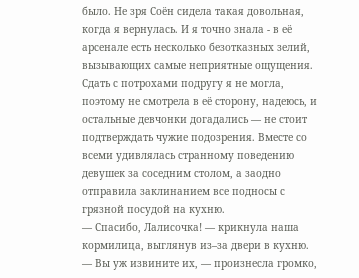было. Не зря Соён сидела такая довольная, когда я вернулась. И я точно знала - в её арсенале есть несколько безотказных зелий, вызывающих самые неприятные ощущения.
Сдать с потрохами подругу я не могла, поэтому не смотрела в её сторону, надеюсь, и остальные девчонки догадались — не стоит подтверждать чужие подозрения. Вместе со всеми удивлялась странному поведению девушек за соседним столом, а заодно отправила заклинанием все подносы с грязной посудой на кухню.
— Спасибо, Лалисочка! — крикнула наша кормилица, выглянув из–за двери в кухню.
— Вы уж извините их, — произнесла громко,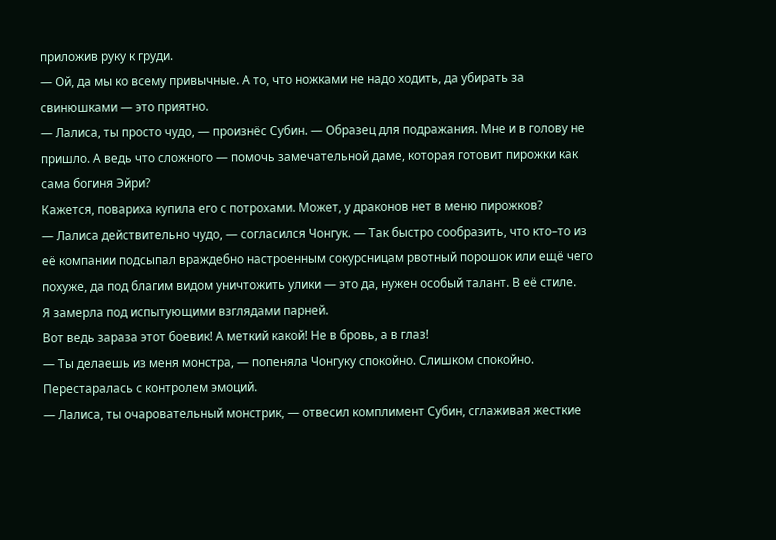приложив руку к груди.
— Ой, да мы ко всему привычные. А то, что ножками не надо ходить, да убирать за свинюшками — это приятно.
— Лалиса, ты просто чудо, — произнёс Субин. — Образец для подражания. Мне и в голову не пришло. А ведь что сложного — помочь замечательной даме, которая готовит пирожки как сама богиня Эйри?
Кажется, повариха купила его с потрохами. Может, у драконов нет в меню пирожков?
— Лалиса действительно чудо, — согласился Чонгук. — Так быстро сообразить, что кто–то из её компании подсыпал враждебно настроенным сокурсницам рвотный порошок или ещё чего похуже, да под благим видом уничтожить улики — это да, нужен особый талант. В её стиле.
Я замерла под испытующими взглядами парней.
Вот ведь зараза этот боевик! А меткий какой! Не в бровь, а в глаз!
— Ты делаешь из меня монстра, — попеняла Чонгуку спокойно. Слишком спокойно. Перестаралась с контролем эмоций.
— Лалиса, ты очаровательный монстрик, — отвесил комплимент Субин, сглаживая жесткие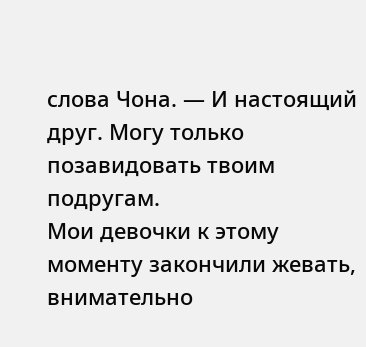слова Чона. — И настоящий друг. Могу только позавидовать твоим подругам.
Мои девочки к этому моменту закончили жевать, внимательно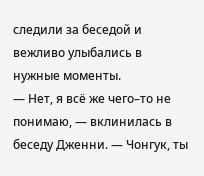следили за беседой и вежливо улыбались в нужные моменты.
— Нет, я всё же чего–то не понимаю, — вклинилась в беседу Дженни. — Чонгук, ты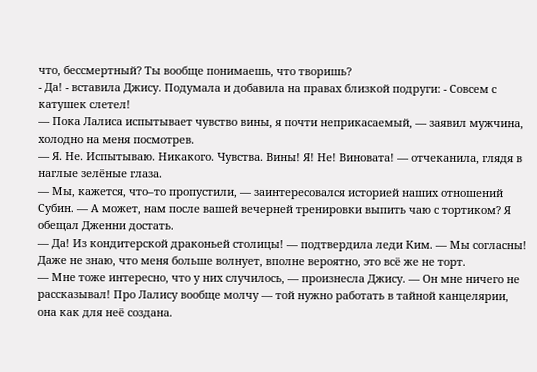что, бессмертный? Ты вообще понимаешь, что творишь?
- Да! - вставила Джису. Подумала и добавила на правах близкой подруги: - Совсем с катушек слетел!
— Пока Лалиса испытывает чувство вины, я почти неприкасаемый, — заявил мужчина, холодно на меня посмотрев.
— Я. Не. Испытываю. Никакого. Чувства. Вины! Я! Не! Виновата! — отчеканила, глядя в наглые зелёные глаза.
— Мы, кажется, что–то пропустили, — заинтересовался историей наших отношений Субин. — А может, нам после вашей вечерней тренировки выпить чаю с тортиком? Я обещал Дженни достать.
— Да! Из кондитерской драконьей столицы! — подтвердила леди Ким. — Мы согласны! Даже не знаю, что меня больше волнует, вполне вероятно, это всё же не торт.
— Мне тоже интересно, что у них случилось, — произнесла Джису. — Он мне ничего не рассказывал! Про Лалису вообще молчу — той нужно работать в тайной канцелярии, она как для неё создана.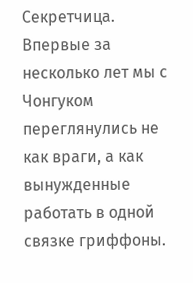Секретчица.
Впервые за несколько лет мы с Чонгуком переглянулись не как враги, а как вынужденные работать в одной связке гриффоны.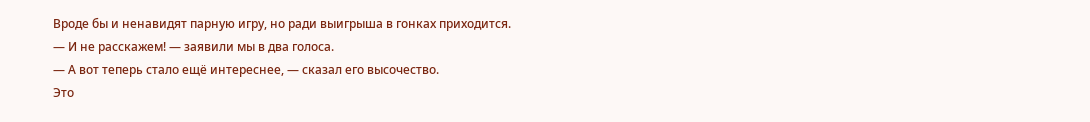Вроде бы и ненавидят парную игру, но ради выигрыша в гонках приходится.
— И не расскажем! — заявили мы в два голоса.
— А вот теперь стало ещё интереснее, — сказал его высочество.
Это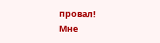провал!
Мне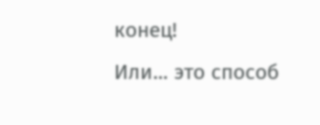конец!
Или... это способ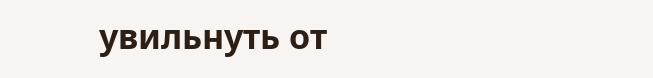увильнуть от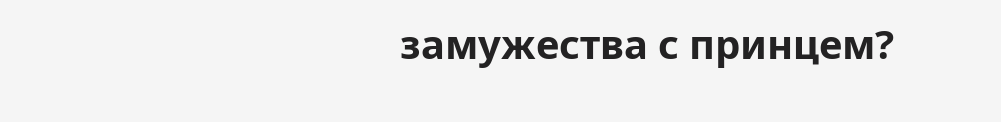замужества с принцем?